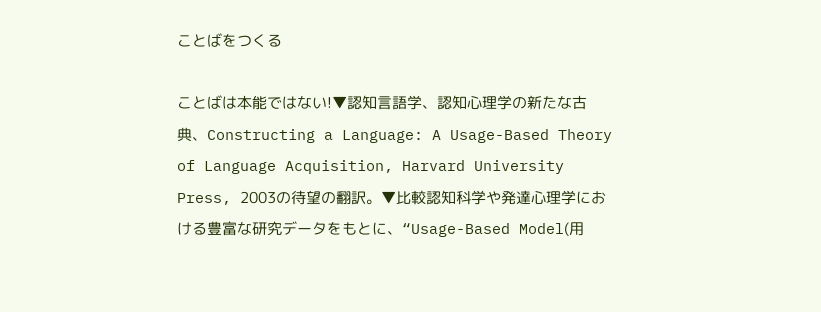ことばをつくる

ことばは本能ではない!▼認知言語学、認知心理学の新たな古典、Constructing a Language: A Usage-Based Theory of Language Acquisition, Harvard University Press, 2003の待望の翻訳。▼比較認知科学や発達心理学における豊富な研究データをもとに、“Usage-Based Model(用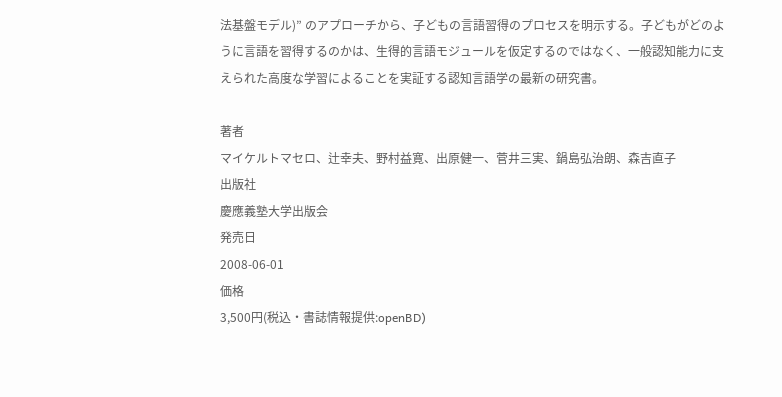法基盤モデル)” のアプローチから、子どもの言語習得のプロセスを明示する。子どもがどのように言語を習得するのかは、生得的言語モジュールを仮定するのではなく、一般認知能力に支えられた高度な学習によることを実証する認知言語学の最新の研究書。

著者
マイケルトマセロ、辻幸夫、野村益寛、出原健一、菅井三実、鍋島弘治朗、森吉直子
出版社
慶應義塾大学出版会
発売日
2008-06-01
価格
3,500円(税込・書誌情報提供:openBD)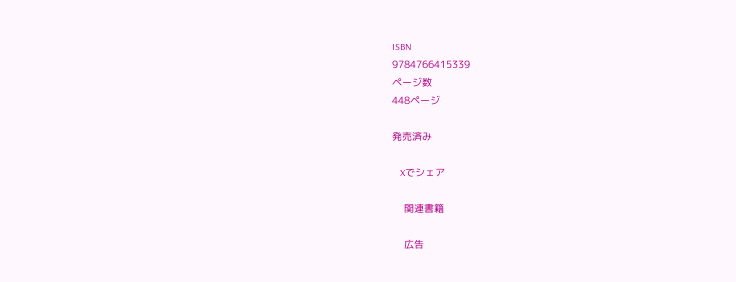ISBN
9784766415339
ページ数
448ページ

発売済み

    Xでシェア

    関連書籍

    広告